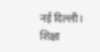नई दिल्ली। शिक्षा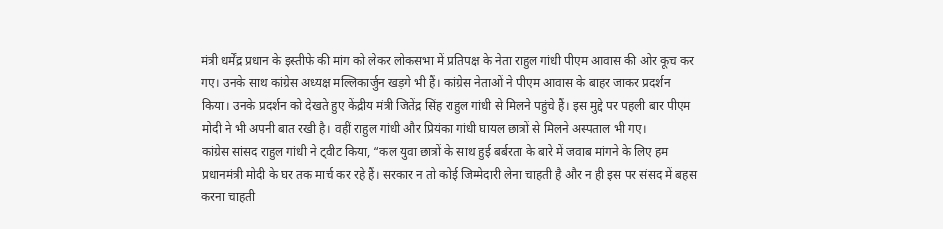मंत्री धर्मेंद्र प्रधान के इस्तीफे की मांग को लेकर लोकसभा में प्रतिपक्ष के नेता राहुल गांधी पीएम आवास की ओर कूच कर गए। उनके साथ कांग्रेस अध्यक्ष मल्लिकार्जुन खड़गे भी हैं। कांग्रेस नेताओं ने पीएम आवास के बाहर जाकर प्रदर्शन किया। उनके प्रदर्शन को देखते हुए केंद्रीय मंत्री जितेंद्र सिंह राहुल गांधी से मिलने पहुंचे हैं। इस मुद्दे पर पहली बार पीएम मोदी ने भी अपनी बात रखी है। वहीं राहुल गांधी और प्रियंका गांधी घायल छात्रों से मिलने अस्पताल भी गए।
कांग्रेस सांसद राहुल गांधी ने ट्वीट किया, “कल युवा छात्रों के साथ हुई बर्बरता के बारे में जवाब मांगने के लिए हम प्रधानमंत्री मोदी के घर तक मार्च कर रहे हैं। सरकार न तो कोई जिम्मेदारी लेना चाहती है और न ही इस पर संसद में बहस करना चाहती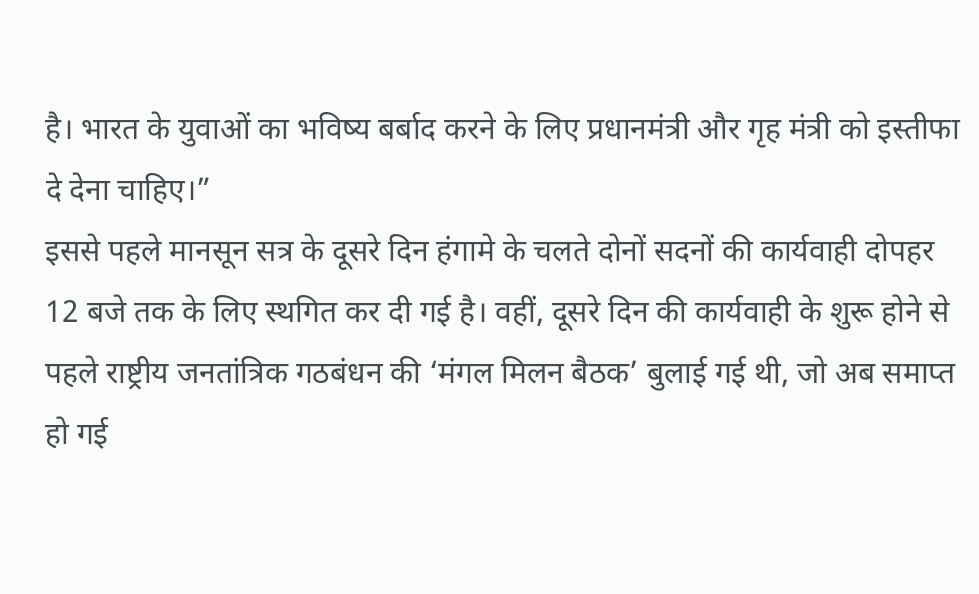है। भारत के युवाओं का भविष्य बर्बाद करने के लिए प्रधानमंत्री और गृह मंत्री को इस्तीफा दे देना चाहिए।”
इससे पहले मानसून सत्र के दूसरे दिन हंगामे के चलते दोनों सदनों की कार्यवाही दोपहर 12 बजे तक के लिए स्थगित कर दी गई है। वहीं, दूसरे दिन की कार्यवाही के शुरू होने से पहले राष्ट्रीय जनतांत्रिक गठबंधन की ‘मंगल मिलन बैठक’ बुलाई गई थी, जो अब समाप्त हो गई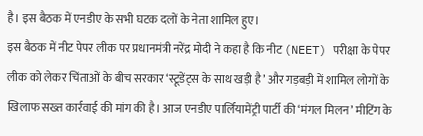है। इस बैठक में एनडीए के सभी घटक दलों के नेता शामिल हुए।
इस बैठक में नीट पेपर लीक पर प्रधानमंत्री नरेंद्र मोदी ने कहा है कि नीट (NEET) परीक्षा के पेपर लीक को लेकर चिंताओं के बीच सरकार ‘स्टूडेंट्स के साथ खड़ी है’ और गड़बड़ी में शामिल लोगों के खिलाफ सख्त कार्रवाई की मांग की है। आज एनडीए पार्लियामेंट्री पार्टी की ‘मंगल मिलन’ मीटिंग के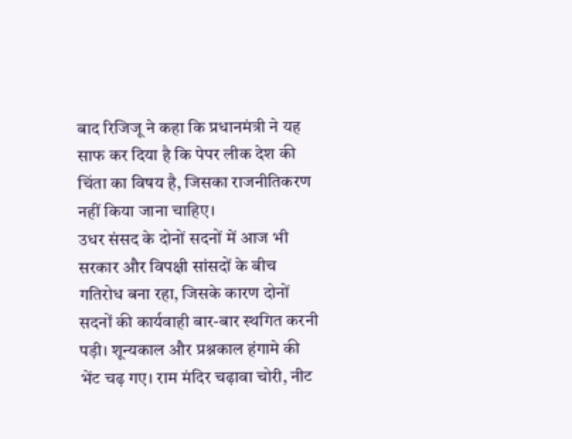बाद रिजिजू ने कहा कि प्रधानमंत्री ने यह साफ कर दिया है कि पेपर लीक देश की चिंता का विषय है, जिसका राजनीतिकरण नहीं किया जाना चाहिए।
उधर संसद के दोनों सदनों में आज भी सरकार और विपक्षी सांसदों के बीच गतिरोध बना रहा, जिसके कारण दोनों सदनों की कार्यवाही बार-बार स्थगित करनी पड़ी। शून्यकाल और प्रश्नकाल हंगामे की भेंट चढ़ गए। राम मंदिर चढ़ावा चोरी, नीट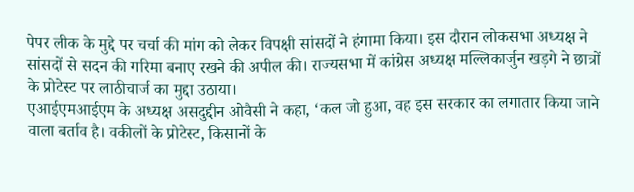पेपर लीक के मुद्दे पर चर्चा की मांग को लेकर विपक्षी सांसदों ने हंगामा किया। इस दौरान लोकसभा अध्यक्ष ने सांसदों से सदन की गरिमा बनाए रखने की अपील की। राज्यसभा में कांग्रेस अध्यक्ष मल्लिकार्जुन खड़गे ने छात्रों के प्रोटेस्ट पर लाठीचार्ज का मुद्दा उठाया।
एआईएमआईएम के अध्यक्ष असदुद्दीन ओवैसी ने कहा, ‘कल जो हुआ, वह इस सरकार का लगातार किया जाने वाला बर्ताव है। वकीलों के प्रोटेस्ट, किसानों के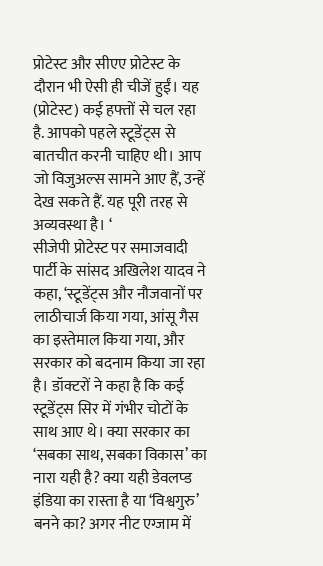प्रोटेस्ट और सीएए प्रोटेस्ट के दौरान भी ऐसी ही चीजें हुईं। यह (प्रोटेस्ट) कई हफ्तों से चल रहा है. आपको पहले स्टूडेंट्स से बातचीत करनी चाहिए थी। आप जो विजुअल्स सामने आए हैं, उन्हें देख सकते हैं. यह पूरी तरह से अव्यवस्था है। ‘
सीजेपी प्रोटेस्ट पर समाजवादी पार्टी के सांसद अखिलेश यादव ने कहा, ‘स्टूडेंट्स और नौजवानों पर लाठीचार्ज किया गया, आंसू गैस का इस्तेमाल किया गया, और सरकार को बदनाम किया जा रहा है। डॉक्टरों ने कहा है कि कई स्टूडेंट्स सिर में गंभीर चोटों के साथ आए थे। क्या सरकार का ‘सबका साथ, सबका विकास’ का नारा यही है? क्या यही डेवलप्ड इंडिया का रास्ता है या ‘विश्वगुरु’ बनने का? अगर नीट एग्जाम में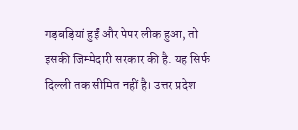गड़बड़ियां हुईं और पेपर लीक हुआ, तो इसकी जिम्मेदारी सरकार की है. यह सिर्फ दिल्ली तक सीमित नहीं है। उत्तर प्रदेश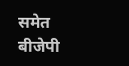समेत बीजेपी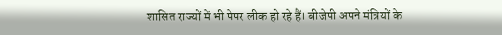शासित राज्यों में भी पेपर लीक हो रहे हैं। बीजेपी अपने मंत्रियों के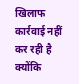खिलाफ कार्रवाई नहीं कर रही है क्योंकि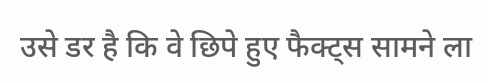उसे डर है कि वे छिपे हुए फैक्ट्स सामने ला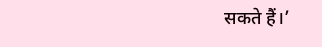सकते हैं।’